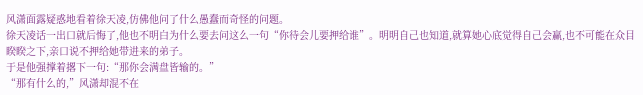风潇面露疑惑地看着徐天凌,仿佛他问了什么愚蠢而奇怪的问题。
徐天凌话一出口就后悔了,他也不明白为什么要去问这么一句“你待会儿要押给谁”。明明自己也知道,就算她心底觉得自己会赢,也不可能在众目睽睽之下,亲口说不押给她带进来的弟子。
于是他强撑着撂下一句:“那你会满盘皆输的。”
“那有什么的,”风潇却混不在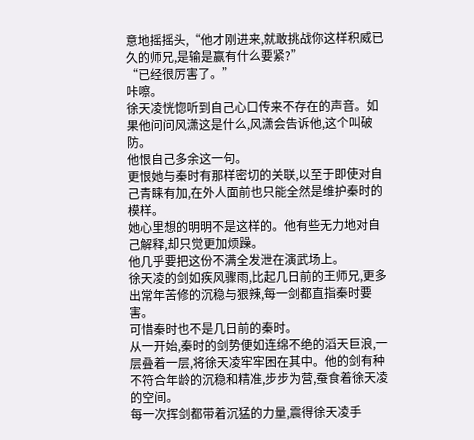意地摇摇头,“他才刚进来,就敢挑战你这样积威已久的师兄,是输是赢有什么要紧?”
“已经很厉害了。”
咔嚓。
徐天凌恍惚听到自己心口传来不存在的声音。如果他问问风潇这是什么,风潇会告诉他,这个叫破防。
他恨自己多余这一句。
更恨她与秦时有那样密切的关联,以至于即使对自己青睐有加,在外人面前也只能全然是维护秦时的模样。
她心里想的明明不是这样的。他有些无力地对自己解释,却只觉更加烦躁。
他几乎要把这份不满全发泄在演武场上。
徐天凌的剑如疾风骤雨,比起几日前的王师兄,更多出常年苦修的沉稳与狠辣,每一剑都直指秦时要害。
可惜秦时也不是几日前的秦时。
从一开始,秦时的剑势便如连绵不绝的滔天巨浪,一层叠着一层,将徐天凌牢牢困在其中。他的剑有种不符合年龄的沉稳和精准,步步为营,蚕食着徐天凌的空间。
每一次挥剑都带着沉猛的力量,震得徐天凌手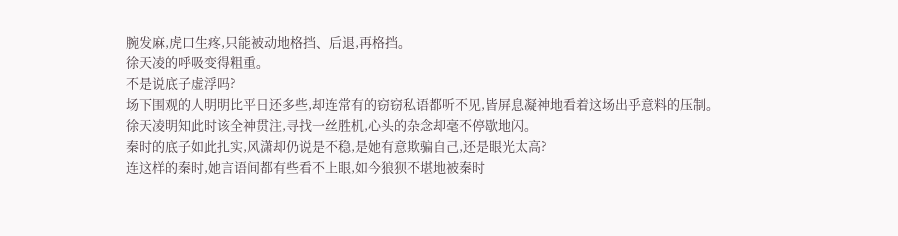腕发麻,虎口生疼,只能被动地格挡、后退,再格挡。
徐天凌的呼吸变得粗重。
不是说底子虚浮吗?
场下围观的人明明比平日还多些,却连常有的窃窃私语都听不见,皆屏息凝神地看着这场出乎意料的压制。
徐天凌明知此时该全神贯注,寻找一丝胜机,心头的杂念却毫不停歇地闪。
秦时的底子如此扎实,风潇却仍说是不稳,是她有意欺骗自己,还是眼光太高?
连这样的秦时,她言语间都有些看不上眼,如今狼狈不堪地被秦时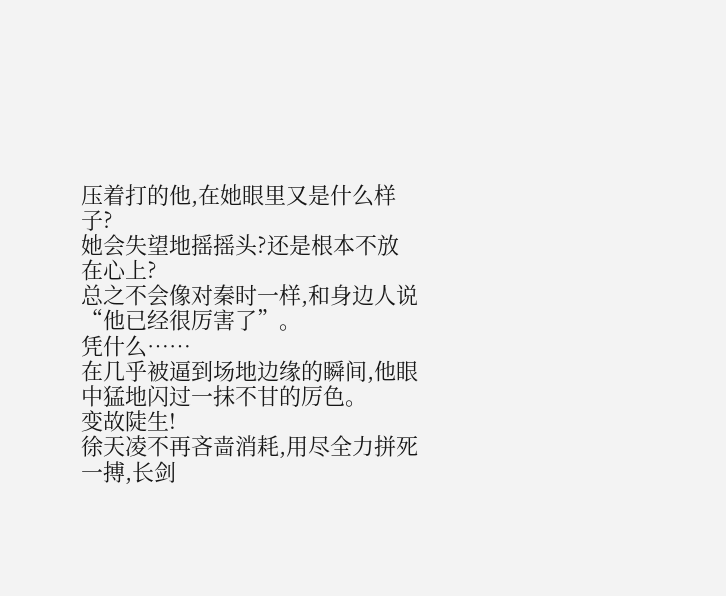压着打的他,在她眼里又是什么样子?
她会失望地摇摇头?还是根本不放在心上?
总之不会像对秦时一样,和身边人说“他已经很厉害了”。
凭什么……
在几乎被逼到场地边缘的瞬间,他眼中猛地闪过一抹不甘的厉色。
变故陡生!
徐天凌不再吝啬消耗,用尽全力拼死一搏,长剑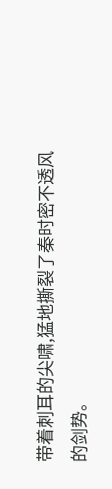带着刺耳的尖啸,猛地撕裂了秦时密不透风的剑势。